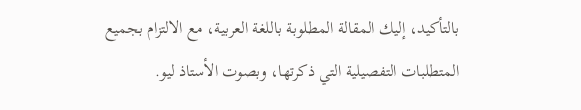بالتأكيد، إليك المقالة المطلوبة باللغة العربية، مع الالتزام بجميع المتطلبات التفصيلية التي ذكرتها، وبصوت الأستاذ ليو.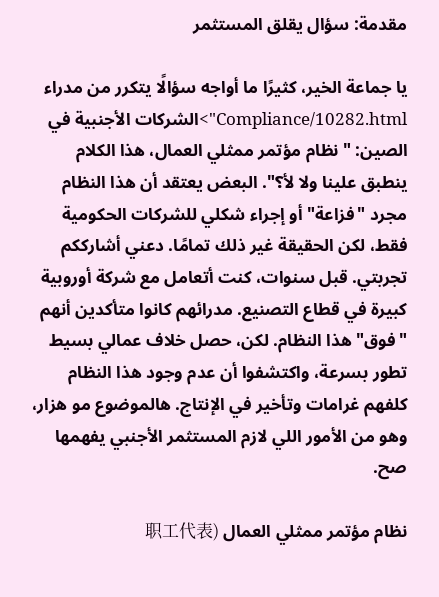مقدمة: سؤال يقلق المستثمر

يا جماعة الخير، كثيرًا ما أواجه سؤالًا يتكرر من مدراء Compliance/10282.html">الشركات الأجنبية في الصين: "نظام مؤتمر ممثلي العمال، هذا الكلام ينطبق علينا ولا لأ؟". البعض يعتقد أن هذا النظام مجرد "فزاعة" أو إجراء شكلي للشركات الحكومية فقط، لكن الحقيقة غير ذلك تمامًا. دعني أشارككم تجربتي. قبل سنوات، كنت أتعامل مع شركة أوروبية كبيرة في قطاع التصنيع. مدرائهم كانوا متأكدين أنهم "فوق" هذا النظام. لكن، حصل خلاف عمالي بسيط تطور بسرعة، واكتشفوا أن عدم وجود هذا النظام كلفهم غرامات وتأخير في الإنتاج. هالموضوع مو هزار، وهو من الأمور اللي لازم المستثمر الأجنبي يفهمها صح.

نظام مؤتمر ممثلي العمال (职工代表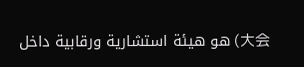大会) هو هيئة استشارية ورقابية داخل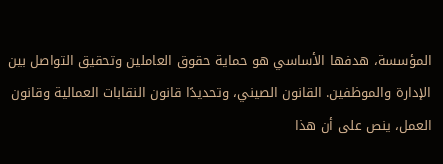المؤسسة، هدفها الأساسي هو حماية حقوق العاملين وتحقيق التواصل بين الإدارة والموظفين. القانون الصيني، وتحديدًا قانون النقابات العمالية وقانون العمل، ينص على أن هذا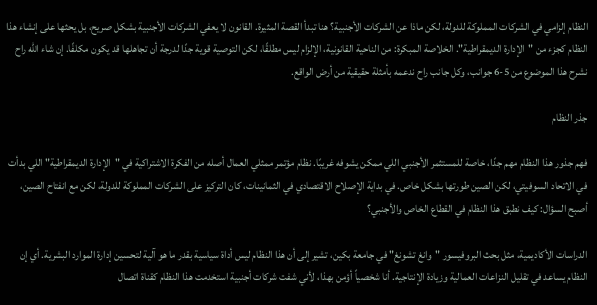النظام إلزامي في الشركات المملوكة للدولة، لكن ماذا عن الشركات الأجنبية؟ هنا تبدأ القصة المثيرة. القانون لا يعفي الشركات الأجنبية بشكل صريح، بل يحثها على إنشاء هذا النظام كجزء من "الإدارة الديمقراطية". الخلاصة المبكرة: من الناحية القانونية، الإلزام ليس مطلقًا، لكن التوصية قوية جدًا لدرجة أن تجاهلها قد يكون مكلفًا. إن شاء الله راح نشرح هذا الموضوع من 5-6 جوانب، وكل جانب راح ندعمه بأمثلة حقيقية من أرض الواقع.

جذر النظام

فهم جذور هذا النظام مهم جدًا، خاصة للمستثمر الأجنبي اللي ممكن يشوفه غريبًا. نظام مؤتمر ممثلي العمال أصله من الفكرة الاشتراكية في "الإدارة الديمقراطية" اللي بدأت في الاتحاد السوفيتي، لكن الصين طورتها بشكل خاص. في بداية الإصلاح الاقتصادي في الثمانينات، كان التركيز على الشركات المملوكة للدولة، لكن مع انفتاح الصين، أصبح السؤال: كيف نطبق هذا النظام في القطاع الخاص والأجنبي؟

الدراسات الأكاديمية، مثل بحث البروفيسور "وانغ تشونغ" في جامعة بكين، تشير إلى أن هذا النظام ليس أداة سياسية بقدر ما هو آلية لتحسين إدارة الموارد البشرية. أي إن النظام يساعد في تقليل النزاعات العمالية وزيادة الإنتاجية. أنا شخصياً أؤمن بهذا، لأني شفت شركات أجنبية استخدمت هذا النظام كقناة اتصال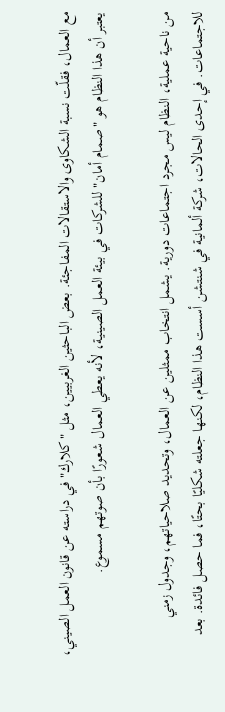مع العمال، فقلّت نسبة الشكاوى والاستقالات المفاجئة. بعض الباحثين الغربيين، مثل "كلارك" في دراسته عن قانون العمل الصيني، يعتبر أن هذا النظام هو "صمام أمان" للشركات في بيئة العمل الصينية، لأنه يعطي العمال شعورًا بأن صوتهم مسموع.

من ناحية عملية، النظام ليس مجرد اجتماعات دورية. يشمل انتخاب ممثلين عن العمال، وتحديد صلاحياتهم، وجدول زمني للاجتماعات. في إحدى الحالات، شركة ألمانية في شنتشن أسست هذا النظام، لكنها جعلته شكليًا بحتًا، فما حصل فائدة. بعد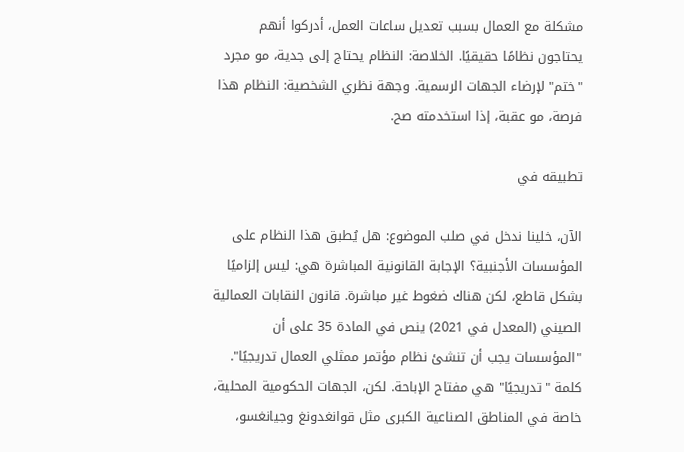مشكلة مع العمال بسبب تعديل ساعات العمل، أدركوا أنهم يحتاجون نظامًا حقيقيًا. الخلاصة: النظام يحتاج إلى جدية، مو مجرد "ختم" لإرضاء الجهات الرسمية. وجهة نظري الشخصية: النظام هذا فرصة، مو عقبة، إذا استخدمته صح.

تطبيقه في

الآن، خلينا ندخل في صلب الموضوع: هل يُطبق هذا النظام على المؤسسات الأجنبية؟ الإجابة القانونية المباشرة هي: ليس إلزاميًا بشكل قاطع، لكن هناك ضغوط غير مباشرة. قانون النقابات العمالية الصيني (المعدل في 2021) ينص في المادة 35 على أن "المؤسسات يجب أن تنشئ نظام مؤتمر ممثلي العمال تدريجيًا". كلمة "تدريجيًا" هي مفتاح الإباحة. لكن، الجهات الحكومية المحلية، خاصة في المناطق الصناعية الكبرى مثل قوانغدونغ وجيانغسو،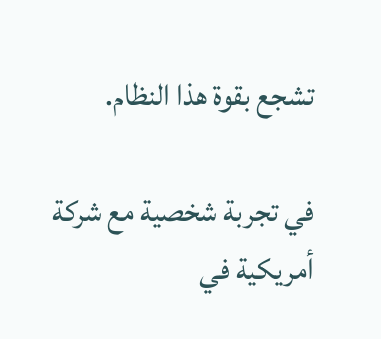تشجع بقوة هذا النظام.

في تجربة شخصية مع شركة أمريكية في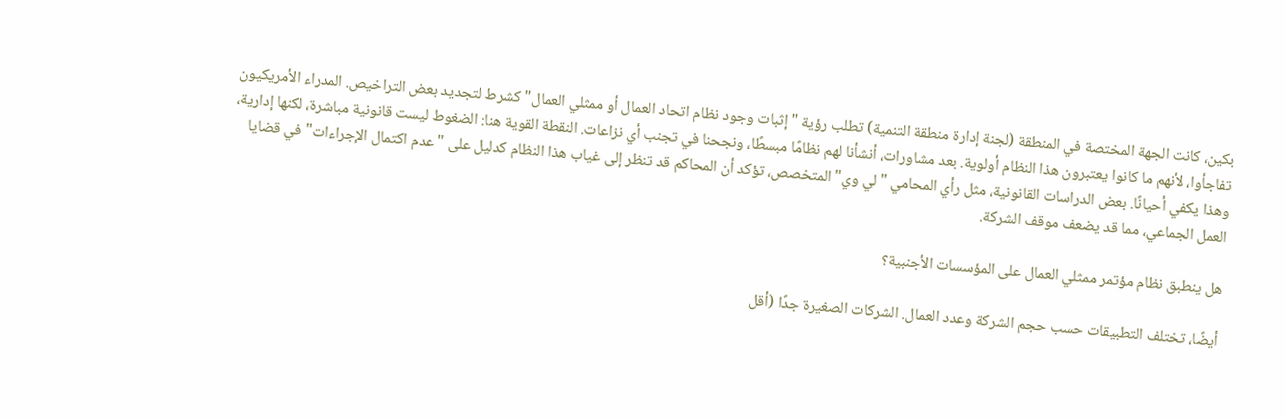بكين، كانت الجهة المختصة في المنطقة (لجنة إدارة منطقة التنمية) تطلب رؤية "إثبات وجود نظام اتحاد العمال أو ممثلي العمال" كشرط لتجديد بعض التراخيص. المدراء الأمريكيون تفاجأوا، لأنهم ما كانوا يعتبرون هذا النظام أولوية. بعد مشاورات، أنشأنا لهم نظامًا مبسطًا، ونجحنا في تجنب أي نزاعات. النقطة القوية هنا: الضغوط ليست قانونية مباشرة، لكنها إدارية، وهذا يكفي أحيانًا. بعض الدراسات القانونية، مثل رأي المحامي "لي وي" المتخصص، تؤكد أن المحاكم قد تنظر إلى غياب هذا النظام كدليل على "عدم اكتمال الإجراءات" في قضايا العمل الجماعي، مما قد يضعف موقف الشركة.

هل ينطبق نظام مؤتمر ممثلي العمال على المؤسسات الأجنبية؟

أيضًا، تختلف التطبيقات حسب حجم الشركة وعدد العمال. الشركات الصغيرة جدًا (أقل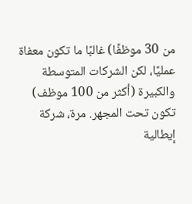من 30 موظفًا) غالبًا ما تكون معفاة عمليًا، لكن الشركات المتوسطة والكبيرة (أكثر من 100 موظف) تكون تحت المجهر. مرة، شركة إيطالية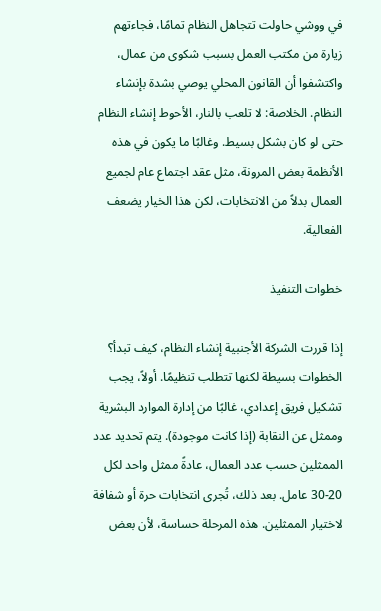في ووشي حاولت تتجاهل النظام تمامًا، فجاءتهم زيارة من مكتب العمل بسبب شكوى من عمال، واكتشفوا أن القانون المحلي يوصي بشدة بإنشاء النظام. الخلاصة: لا تلعب بالنار، الأحوط إنشاء النظام حتى لو كان بشكل بسيط. وغالبًا ما يكون في هذه الأنظمة بعض المرونة، مثل عقد اجتماع عام لجميع العمال بدلاً من الانتخابات، لكن هذا الخيار يضعف الفعالية.

خطوات التنفيذ

إذا قررت الشركة الأجنبية إنشاء النظام، كيف تبدأ؟ الخطوات بسيطة لكنها تتطلب تنظيمًا. أولاً، يجب تشكيل فريق إعدادي، غالبًا من إدارة الموارد البشرية وممثل عن النقابة (إذا كانت موجودة). يتم تحديد عدد الممثلين حسب عدد العمال، عادةً ممثل واحد لكل 20-30 عامل. بعد ذلك، تُجرى انتخابات حرة أو شفافة لاختيار الممثلين. هذه المرحلة حساسة، لأن بعض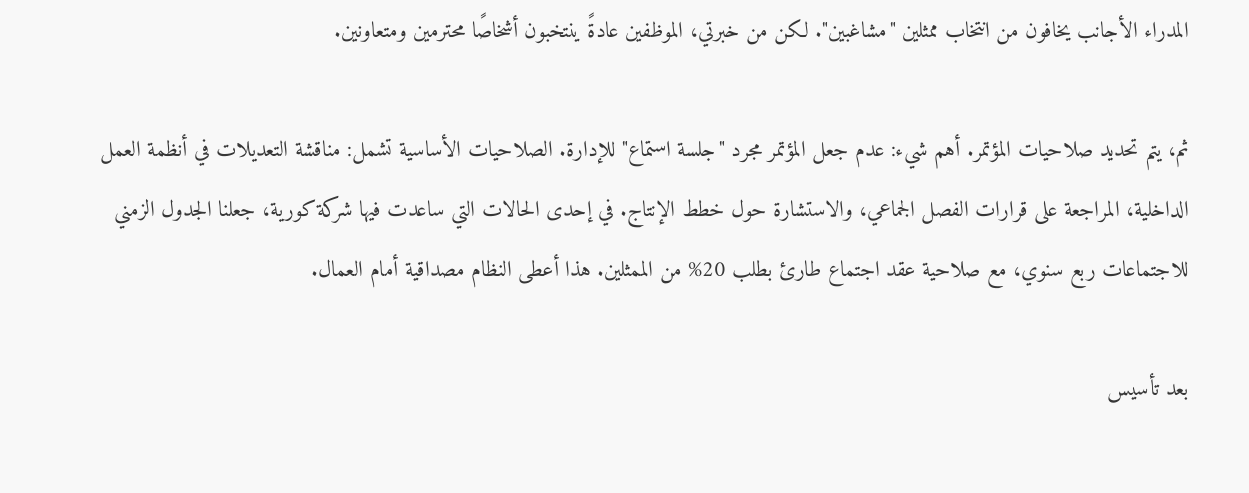المدراء الأجانب يخافون من انتخاب ممثلين "مشاغبين". لكن من خبرتي، الموظفين عادةً ينتخبون أشخاصًا محترمين ومتعاونين.

ثم، يتم تحديد صلاحيات المؤتمر. أهم شيء: عدم جعل المؤتمر مجرد "جلسة استماع" للإدارة. الصلاحيات الأساسية تشمل: مناقشة التعديلات في أنظمة العمل الداخلية، المراجعة على قرارات الفصل الجماعي، والاستشارة حول خطط الإنتاج. في إحدى الحالات التي ساعدت فيها شركة كورية، جعلنا الجدول الزمني للاجتماعات ربع سنوي، مع صلاحية عقد اجتماع طارئ بطلب 20% من الممثلين. هذا أعطى النظام مصداقية أمام العمال.

بعد تأسيس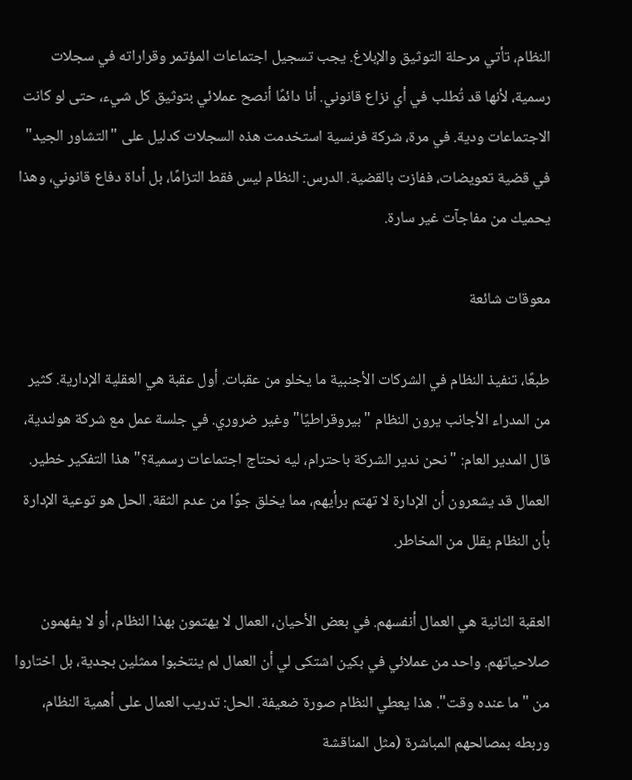النظام، تأتي مرحلة التوثيق والإبلاغ. يجب تسجيل اجتماعات المؤتمر وقراراته في سجلات رسمية، لأنها قد تُطلب في أي نزاع قانوني. أنا دائمًا أنصح عملائي بتوثيق كل شيء، حتى لو كانت الاجتماعات ودية. في مرة، شركة فرنسية استخدمت هذه السجلات كدليل على "التشاور الجيد" في قضية تعويضات، ففازت بالقضية. الدرس: النظام ليس فقط التزامًا، بل أداة دفاع قانوني، وهذا يحميك من مفاجآت غير سارة.

معوقات شائعة

طبعًا، تنفيذ النظام في الشركات الأجنبية ما يخلو من عقبات. أول عقبة هي العقلية الإدارية. كثير من المدراء الأجانب يرون النظام "بيروقراطيًا" وغير ضروري. في جلسة عمل مع شركة هولندية، قال المدير العام: "نحن ندير الشركة باحترام، ليه نحتاج اجتماعات رسمية؟" هذا التفكير خطير. العمال قد يشعرون أن الإدارة لا تهتم برأيهم، مما يخلق جوًا من عدم الثقة. الحل هو توعية الإدارة بأن النظام يقلل من المخاطر.

العقبة الثانية هي العمال أنفسهم. في بعض الأحيان، العمال لا يهتمون بهذا النظام، أو لا يفهمون صلاحياتهم. واحد من عملائي في بكين اشتكى لي أن العمال لم ينتخبوا ممثلين بجدية، بل اختاروا من "ما عنده وقت". هذا يعطي النظام صورة ضعيفة. الحل: تدريب العمال على أهمية النظام، وربطه بمصالحهم المباشرة (مثل المناقشة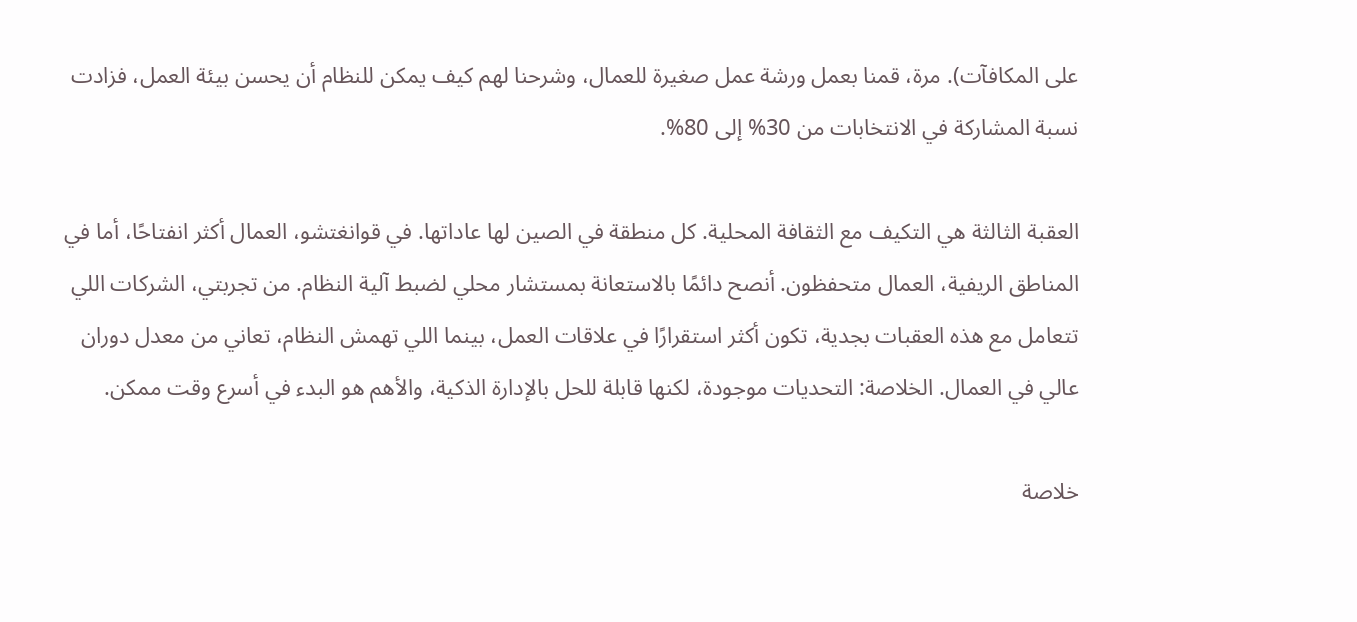على المكافآت). مرة، قمنا بعمل ورشة عمل صغيرة للعمال، وشرحنا لهم كيف يمكن للنظام أن يحسن بيئة العمل، فزادت نسبة المشاركة في الانتخابات من 30% إلى 80%.

العقبة الثالثة هي التكيف مع الثقافة المحلية. كل منطقة في الصين لها عاداتها. في قوانغتشو، العمال أكثر انفتاحًا، أما في المناطق الريفية، العمال متحفظون. أنصح دائمًا بالاستعانة بمستشار محلي لضبط آلية النظام. من تجربتي، الشركات اللي تتعامل مع هذه العقبات بجدية، تكون أكثر استقرارًا في علاقات العمل، بينما اللي تهمش النظام، تعاني من معدل دوران عالي في العمال. الخلاصة: التحديات موجودة، لكنها قابلة للحل بالإدارة الذكية، والأهم هو البدء في أسرع وقت ممكن.

خلاصة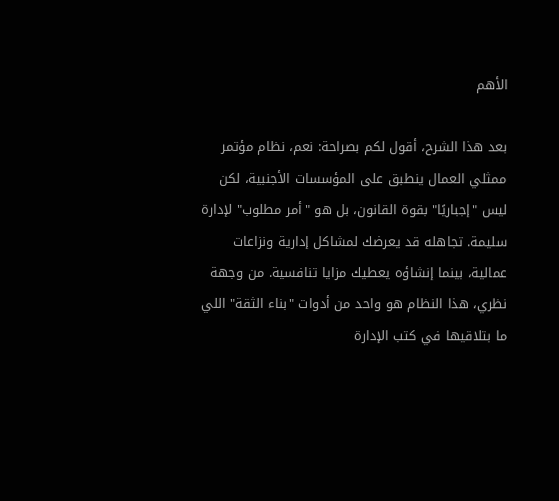الأهم

بعد هذا الشرح، أقول لكم بصراحة: نعم، نظام مؤتمر ممثلي العمال ينطبق على المؤسسات الأجنبية، لكن ليس "إجباريًا" بقوة القانون، بل هو "أمر مطلوب" لإدارة سليمة. تجاهله قد يعرضك لمشاكل إدارية ونزاعات عمالية، بينما إنشاؤه يعطيك مزايا تنافسية. من وجهة نظري، هذا النظام هو واحد من أدوات "بناء الثقة" اللي ما بتلاقيها في كتب الإدارة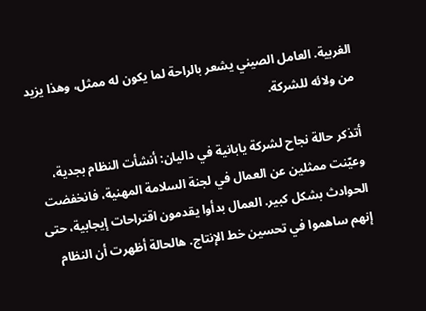الغربية. العامل الصيني يشعر بالراحة لما يكون له ممثل، وهذا يزيد من ولائه للشركة.

أتذكر حالة نجاح لشركة يابانية في داليان: أنشأت النظام بجدية، وعيّنت ممثلين عن العمال في لجنة السلامة المهنية، فانخفضت الحوادث بشكل كبير. العمال بدأوا يقدمون اقتراحات إيجابية، حتى إنهم ساهموا في تحسين خط الإنتاج. هالحالة أظهرت أن النظام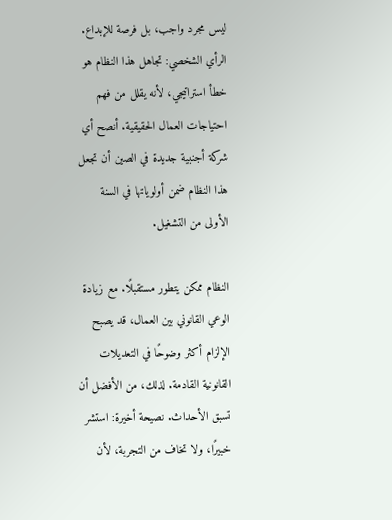ليس مجرد واجب، بل فرصة للإبداع. الرأي الشخصي: تجاهل هذا النظام هو خطأ استراتيجي، لأنه يقلل من فهم احتياجات العمال الحقيقية. أنصح أي شركة أجنبية جديدة في الصين أن تجعل هذا النظام ضمن أولوياتها في السنة الأولى من التشغيل.

النظام ممكن يتطور مستقبلًا. مع زيادة الوعي القانوني بين العمال، قد يصبح الإلزام أكثر وضوحًا في التعديلات القانونية القادمة. لذلك، من الأفضل أن تسبق الأحداث. نصيحة أخيرة: استشر خبيرًا، ولا تخاف من التجربة، لأن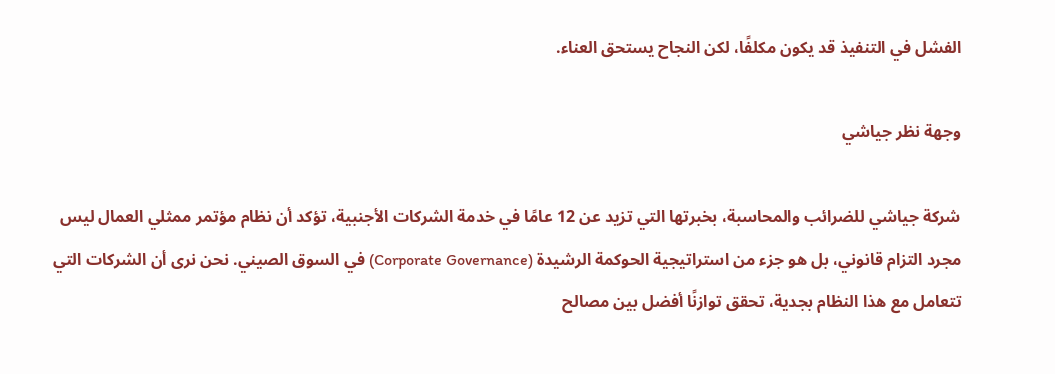الفشل في التنفيذ قد يكون مكلفًا، لكن النجاح يستحق العناء.

وجهة نظر جياشي

شركة جياشي للضرائب والمحاسبة، بخبرتها التي تزيد عن 12 عامًا في خدمة الشركات الأجنبية، تؤكد أن نظام مؤتمر ممثلي العمال ليس مجرد التزام قانوني، بل هو جزء من استراتيجية الحوكمة الرشيدة (Corporate Governance) في السوق الصيني. نحن نرى أن الشركات التي تتعامل مع هذا النظام بجدية، تحقق توازنًا أفضل بين مصالح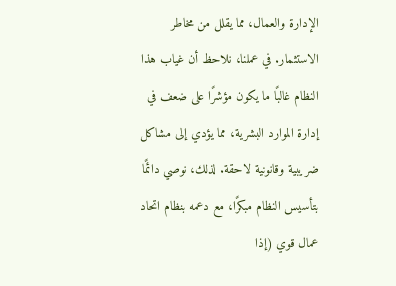الإدارة والعمال، مما يقلل من مخاطر الاستثمار. في عملنا، نلاحظ أن غياب هذا النظام غالبًا ما يكون مؤشرًا على ضعف في إدارة الموارد البشرية، مما يؤدي إلى مشاكل ضريبية وقانونية لاحقة. لذلك، نوصي دائمًا بتأسيس النظام مبكرًا، مع دعمه بنظام اتحاد عمال قوي (إذا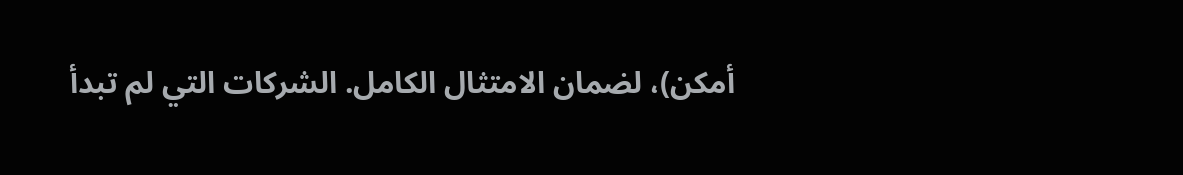أمكن)، لضمان الامتثال الكامل. الشركات التي لم تبدأ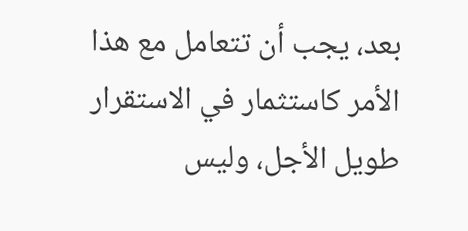بعد، يجب أن تتعامل مع هذا الأمر كاستثمار في الاستقرار طويل الأجل، وليس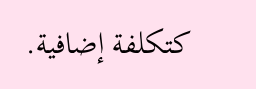كتكلفة إضافية.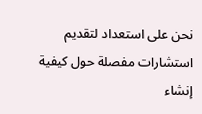نحن على استعداد لتقديم استشارات مفصلة حول كيفية إنشاء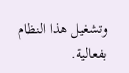وتشغيل هذا النظام بفعالية.